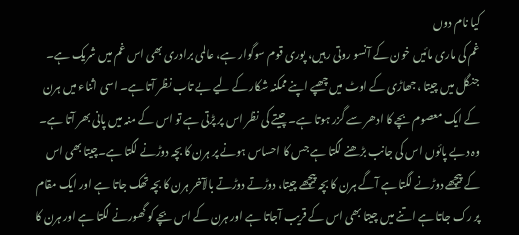کیا نام دوں
غم کی ماری مائیں خون کے آنسو روتی رہیں، پوری قوم سوگوار ہے، عالمی برادری بھی اس غم میں شریک ہے۔
جنگل میں چیتا ،جھاڑی کے اوٹ میں چھپے اپنے ممکنہ شکار کے لیے بے تاب نظر آتا ہے۔ اسی اثناء میں ہرن کے ایک معصوم بچے کا ادھر سے گزر ہوتا ہے۔ چیتے کی نظر اس پر پڑتی ہے تو اس کے منہ میں پانی بھر آتا ہے۔ وہ دبے پائوں اس کی جانب بڑھنے لگتا ہے جس کا احساس ہونے پر ہرن کا بچہ دوڑنے لگتا ہے۔چیتا بھی اس کے پیچھے دوڑنے لگتا ہے آگے ہرن کا بچہ پیچھے چیتا، دوڑتے دوڑتے بالآخر ہرن کا بچہ تھک جاتا ہے اور ایک مقام پر رک جاتا ہے اتنے میں چیتا بھی اس کے قریب آجاتا ہے اور ہرن کے اس بچے کو گھورنے لگتا ہے اور ہرن کا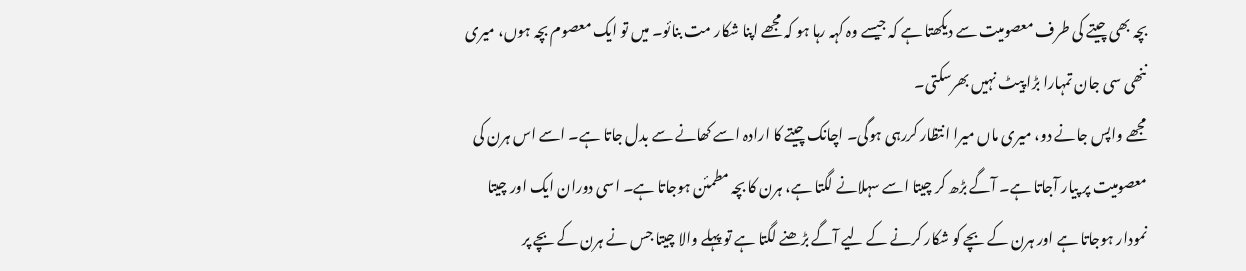بچہ بھی چیتے کی طرف معصومیت سے دیکھتا ہے کہ جیسے وہ کہہ رہا ہو کہ مجھے اپنا شکار مت بنائو۔ میں تو ایک معصوم بچہ ہوں، میری ننھی سی جان تمہارا بڑا پیٹ نہیں بھرسکتی۔
مجھے واپس جانے دو، میری ماں میرا انتظار کررہی ہوگی۔ اچانک چیتے کا ارادہ اسے کھانے سے بدل جاتا ہے۔ اسے اس ہرن کی معصومیت پر پیار آجاتا ہے۔ آگے بڑھ کر چیتا اسے سہلانے لگتا ہے، ہرن کا بچہ مطمئن ہوجاتا ہے۔ اسی دوران ایک اور چیتا نمودار ہوجاتا ہے اور ہرن کے بچے کو شکار کرنے کے لیے آگے بڑھنے لگتا ہے تو پہلے والا چیتا جس نے ہرن کے بچے پر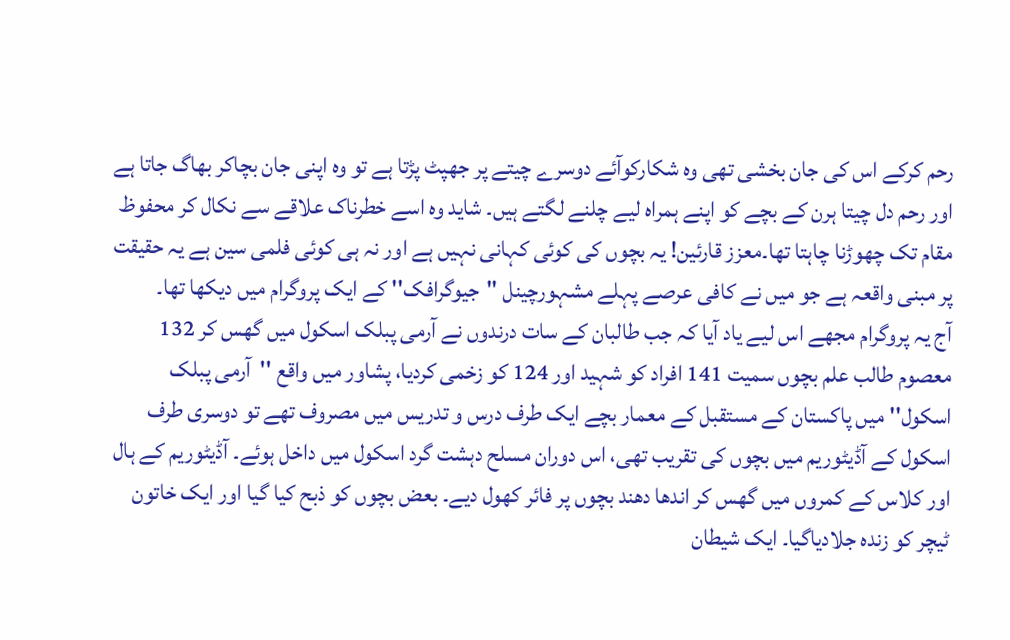رحم کرکے اس کی جان بخشی تھی وہ شکارکوآئے دوسرے چیتے پر جھپٹ پڑتا ہے تو وہ اپنی جان بچاکر بھاگ جاتا ہے اور رحم دل چیتا ہرن کے بچے کو اپنے ہمراہ لیے چلنے لگتے ہیں۔ شاید وہ اسے خطرناک علاقے سے نکال کر محفوظ مقام تک چھوڑنا چاہتا تھا۔معزز قارئین! یہ بچوں کی کوئی کہانی نہیں ہے اور نہ ہی کوئی فلمی سین ہے یہ حقیقت پر مبنی واقعہ ہے جو میں نے کافی عرصے پہلے مشہورچینل ''جیوگرافک'' کے ایک پروگرام میں دیکھا تھا۔
آج یہ پروگرام مجھے اس لیے یاد آیا کہ جب طالبان کے سات درندوں نے آرمی پبلک اسکول میں گھس کر 132 معصوم طالب علم بچوں سمیت 141 افراد کو شہید اور 124 کو زخمی کردیا، پشاور میں واقع ''آرمی پبلک اسکول'' میں پاکستان کے مستقبل کے معمار بچے ایک طرف درس و تدریس میں مصروف تھے تو دوسری طرف اسکول کے آڈیٹوریم میں بچوں کی تقریب تھی، اس دوران مسلح دہشت گرد اسکول میں داخل ہوئے۔ آڈیٹوریم کے ہال اور کلاس کے کمروں میں گھس کر اندھا دھند بچوں پر فائر کھول دیے۔ بعض بچوں کو ذبح کیا گیا اور ایک خاتون ٹیچر کو زندہ جلادیاگیا۔ ایک شیطان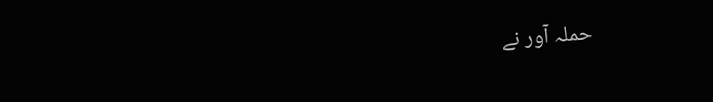حملہ آور نے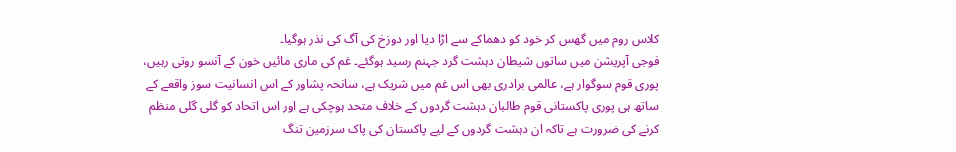کلاس روم میں گھس کر خود کو دھماکے سے اڑا دیا اور دوزخ کی آگ کی نذر ہوگیا۔
فوجی آپریشن میں ساتوں شیطان دہشت گرد جہنم رسید ہوگئے۔ غم کی ماری مائیں خون کے آنسو روتی رہیں، پوری قوم سوگوار ہے، عالمی برادری بھی اس غم میں شریک ہے، سانحہ پشاور کے اس انسانیت سوز واقعے کے ساتھ ہی پوری پاکستانی قوم طالبان دہشت گردوں کے خلاف متحد ہوچکی ہے اور اس اتحاد کو گلی گلی منظم کرنے کی ضرورت ہے تاکہ ان دہشت گردوں کے لیے پاکستان کی پاک سرزمین تنگ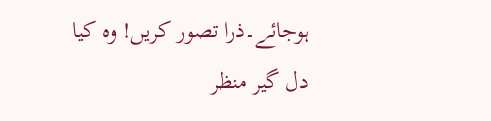ہوجائے۔ذرا تصور کریں! وہ کیا دل گیر منظر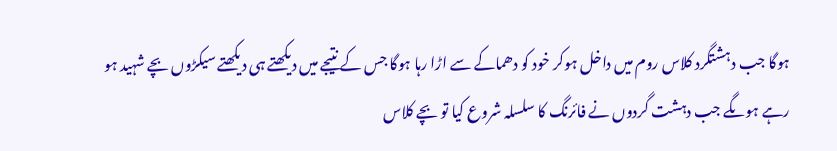ہوگا جب دہشتگرد کلاس روم میں داخل ہوکر خود کو دھماکے سے اڑا رہا ہوگا جس کے نتیجے میں دیکھتے ہی دیکھتے سیکڑوں بچے شہید ہو رہے ہوںگے جب دہشت گردوں نے فائرنگ کا سلسلہ شروع کیا تو بچے کلاس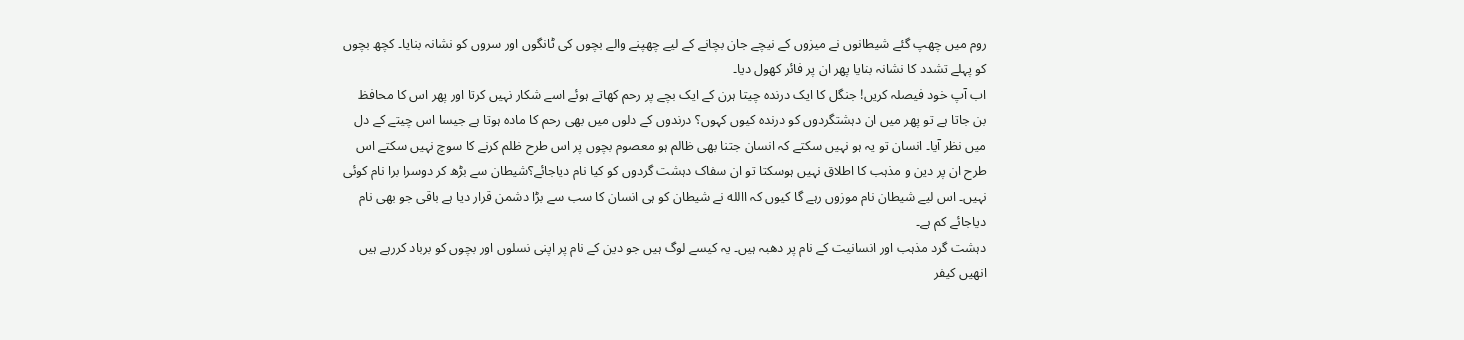روم میں چھپ گئے شیطانوں نے میزوں کے نیچے جان بچانے کے لیے چھپنے والے بچوں کی ٹانگوں اور سروں کو نشانہ بنایا۔ کچھ بچوں کو پہلے تشدد کا نشانہ بنایا پھر ان پر فائر کھول دیا۔
اب آپ خود فیصلہ کریں! جنگل کا ایک درندہ چیتا ہرن کے ایک بچے پر رحم کھاتے ہوئے اسے شکار نہیں کرتا اور پھر اس کا محافظ بن جاتا ہے تو پھر میں ان دہشتگردوں کو درندہ کیوں کہوں؟ درندوں کے دلوں میں بھی رحم کا مادہ ہوتا ہے جیسا اس چیتے کے دل میں نظر آیا۔ انسان تو یہ ہو نہیں سکتے کہ انسان جتنا بھی ظالم ہو معصوم بچوں پر اس طرح ظلم کرنے کا سوچ نہیں سکتے اس طرح ان پر دین و مذہب کا اطلاق نہیں ہوسکتا تو ان سفاک دہشت گردوں کو کیا نام دیاجائے؟شیطان سے بڑھ کر دوسرا برا نام کوئی نہیں۔ اس لیے شیطان نام موزوں رہے گا کیوں کہ االله نے شیطان کو ہی انسان کا سب سے بڑا دشمن قرار دیا ہے باقی جو بھی نام دیاجائے کم ہے۔
دہشت گرد مذہب اور انسانیت کے نام پر دھبہ ہیں۔ یہ کیسے لوگ ہیں جو دین کے نام پر اپنی نسلوں اور بچوں کو برباد کررہے ہیں انھیں کیفر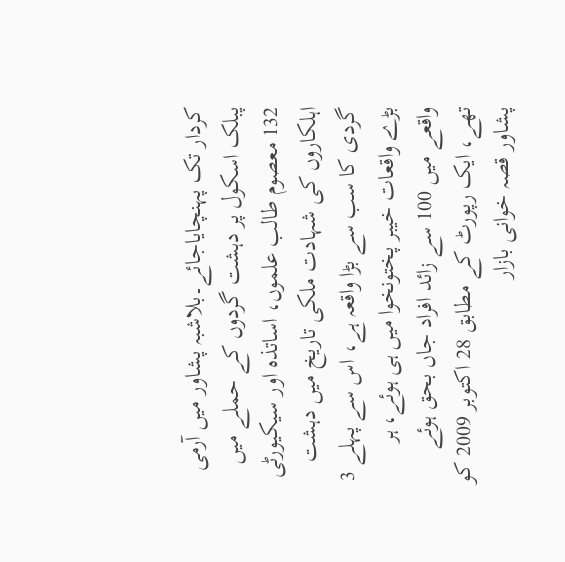کردار تک پہنچایاجائے۔بلاشبہ پشاور میں آرمی پبلک اسکول پر دہشت گردوں کے حملے میں 132 معصوم طالب علموں، اساتذہ اور سیکیورٹی اہلکاروں کی شہادت ملکی تاریخ میں دہشت گردی کا سب سے بڑا واقعہ ہے، اس سے پہلے 3 بڑے واقعات خیبر پختونخوا میں ہی ہوئے، ہر واقعے میں 100 سے زائد افراد جاں بحق ہوئے تھے، ایک رپورٹ کے مطابق 28 اکتوبر 2009 کو پشاور قصہ خوانی بازار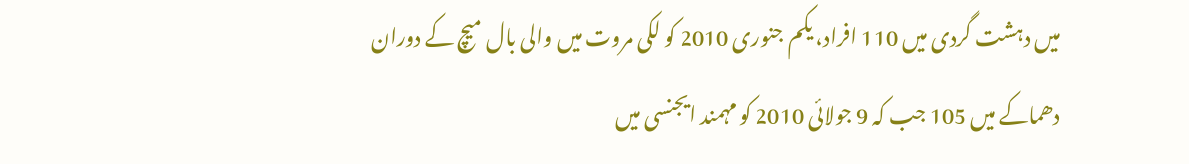میں دہشت گردی میں 110 افراد، یکم جنوری 2010 کو لکی مروت میں والی بال میچ کے دوران دھماکے میں 105 جب کہ 9 جولائی 2010 کو مہمند ایجنسی میں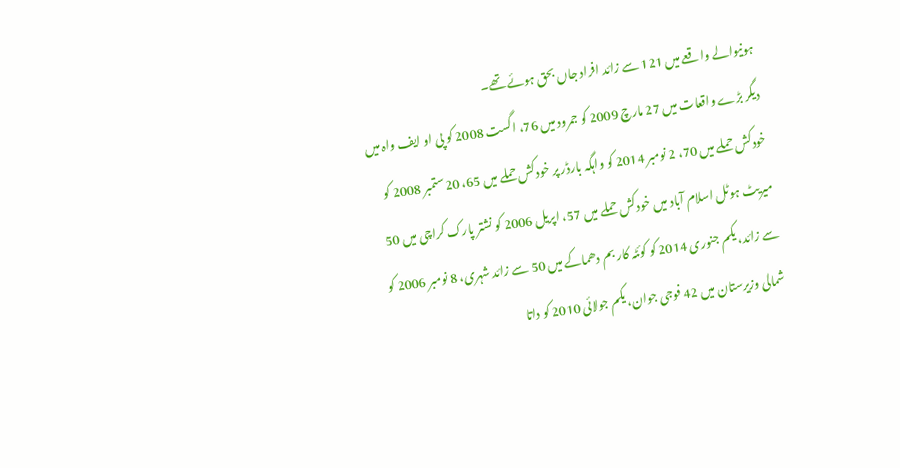ہونیوالے واقعے میں 121 سے زائد افراد جاں بحق ہوئے تھے۔
دیگر بڑے واقعات میں 27 مارچ 2009 کو جمرود میں 76، اگست 2008 کو پی او ایف واہ میں خودکش حملے میں 70، 2 نومبر 2014 کو واہگہ بارڈر پر خودکش حملے میں 65، 20ستمبر 2008 کو میریٹ ہوٹل اسلام آباد میں خودکش حملے میں 57، اپریل 2006 کو نشتر پارک کراچی میں 50 سے زائد، یکم جنوری 2014 کو کوئٹہ کار بم دھماکے میں 50 سے زائد شہری، 8 نومبر 2006 کو شمالی وزیرستان میں 42 فوجی جوان، یکم جولائی 2010 کو داتا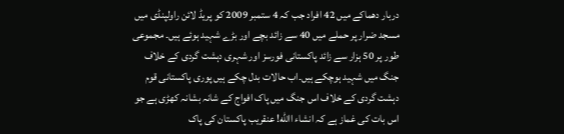دربار دھماکے میں 42 افراد جب کہ 4 ستمبر 2009 کو پریڈ لائن راولپنڈی میں مسجد ضرار پر حملے میں 40 سے زائد بچے اور بڑے شہید ہوئے ہیں۔ مجموعی طور پر 50 ہزار سے زائد پاکستانی فورسز اور شہری دہشت گردی کے خلاف جنگ میں شہید ہوچکے ہیں۔اب حالات بدل چکے ہیں پوری پاکستانی قوم دہشت گردی کے خلاف اس جنگ میں پاک افواج کے شانہ بشانہ کھڑی ہے جو اس بات کی غماز ہے کہ انشاء االله! عنقریب پاکستان کی پاک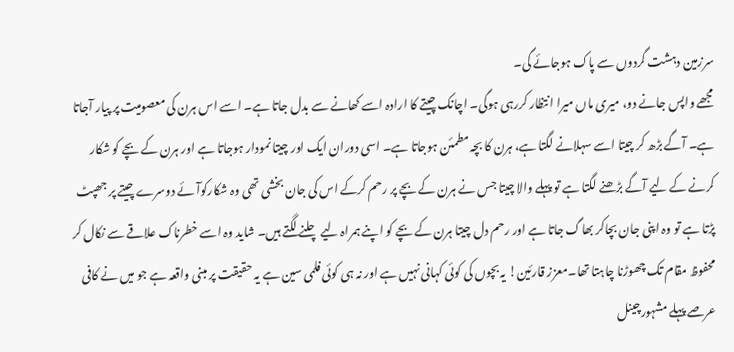سرزمین دہشت گردوں سے پاک ہوجائے گی۔
مجھے واپس جانے دو، میری ماں میرا انتظار کررہی ہوگی۔ اچانک چیتے کا ارادہ اسے کھانے سے بدل جاتا ہے۔ اسے اس ہرن کی معصومیت پر پیار آجاتا ہے۔ آگے بڑھ کر چیتا اسے سہلانے لگتا ہے، ہرن کا بچہ مطمئن ہوجاتا ہے۔ اسی دوران ایک اور چیتا نمودار ہوجاتا ہے اور ہرن کے بچے کو شکار کرنے کے لیے آگے بڑھنے لگتا ہے تو پہلے والا چیتا جس نے ہرن کے بچے پر رحم کرکے اس کی جان بخشی تھی وہ شکارکوآئے دوسرے چیتے پر جھپٹ پڑتا ہے تو وہ اپنی جان بچاکر بھاگ جاتا ہے اور رحم دل چیتا ہرن کے بچے کو اپنے ہمراہ لیے چلنے لگتے ہیں۔ شاید وہ اسے خطرناک علاقے سے نکال کر محفوظ مقام تک چھوڑنا چاہتا تھا۔معزز قارئین! یہ بچوں کی کوئی کہانی نہیں ہے اور نہ ہی کوئی فلمی سین ہے یہ حقیقت پر مبنی واقعہ ہے جو میں نے کافی عرصے پہلے مشہورچینل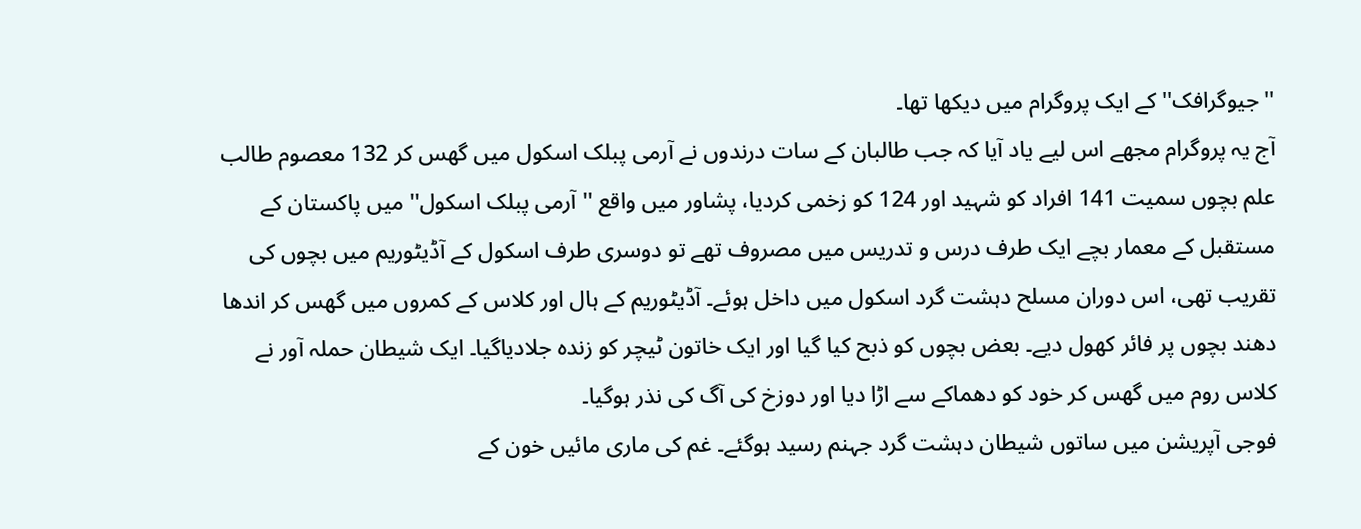''جیوگرافک'' کے ایک پروگرام میں دیکھا تھا۔
آج یہ پروگرام مجھے اس لیے یاد آیا کہ جب طالبان کے سات درندوں نے آرمی پبلک اسکول میں گھس کر 132 معصوم طالب علم بچوں سمیت 141 افراد کو شہید اور 124 کو زخمی کردیا، پشاور میں واقع ''آرمی پبلک اسکول'' میں پاکستان کے مستقبل کے معمار بچے ایک طرف درس و تدریس میں مصروف تھے تو دوسری طرف اسکول کے آڈیٹوریم میں بچوں کی تقریب تھی، اس دوران مسلح دہشت گرد اسکول میں داخل ہوئے۔ آڈیٹوریم کے ہال اور کلاس کے کمروں میں گھس کر اندھا دھند بچوں پر فائر کھول دیے۔ بعض بچوں کو ذبح کیا گیا اور ایک خاتون ٹیچر کو زندہ جلادیاگیا۔ ایک شیطان حملہ آور نے کلاس روم میں گھس کر خود کو دھماکے سے اڑا دیا اور دوزخ کی آگ کی نذر ہوگیا۔
فوجی آپریشن میں ساتوں شیطان دہشت گرد جہنم رسید ہوگئے۔ غم کی ماری مائیں خون کے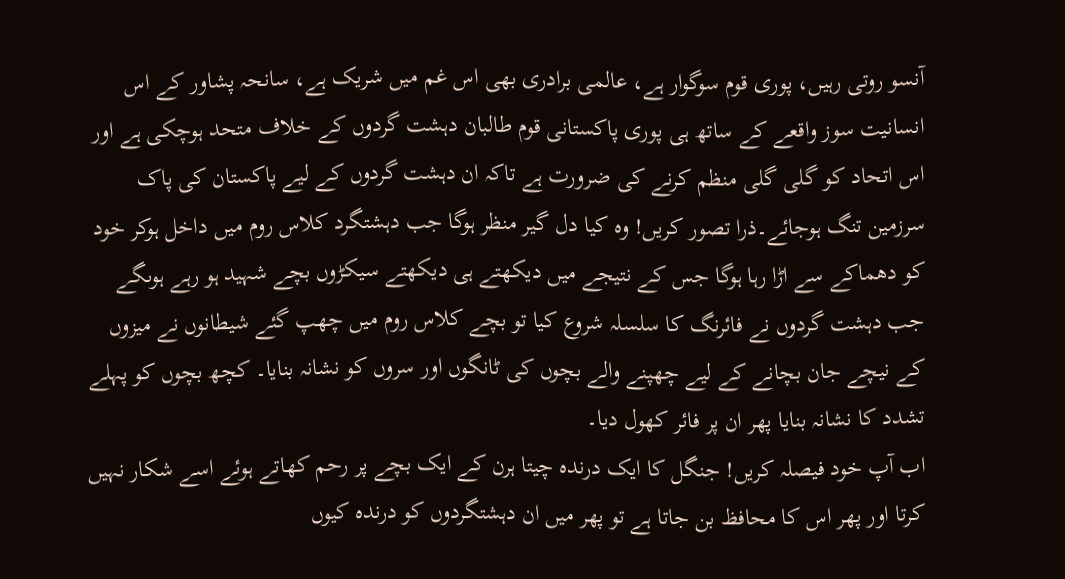آنسو روتی رہیں، پوری قوم سوگوار ہے، عالمی برادری بھی اس غم میں شریک ہے، سانحہ پشاور کے اس انسانیت سوز واقعے کے ساتھ ہی پوری پاکستانی قوم طالبان دہشت گردوں کے خلاف متحد ہوچکی ہے اور اس اتحاد کو گلی گلی منظم کرنے کی ضرورت ہے تاکہ ان دہشت گردوں کے لیے پاکستان کی پاک سرزمین تنگ ہوجائے۔ذرا تصور کریں! وہ کیا دل گیر منظر ہوگا جب دہشتگرد کلاس روم میں داخل ہوکر خود کو دھماکے سے اڑا رہا ہوگا جس کے نتیجے میں دیکھتے ہی دیکھتے سیکڑوں بچے شہید ہو رہے ہوںگے جب دہشت گردوں نے فائرنگ کا سلسلہ شروع کیا تو بچے کلاس روم میں چھپ گئے شیطانوں نے میزوں کے نیچے جان بچانے کے لیے چھپنے والے بچوں کی ٹانگوں اور سروں کو نشانہ بنایا۔ کچھ بچوں کو پہلے تشدد کا نشانہ بنایا پھر ان پر فائر کھول دیا۔
اب آپ خود فیصلہ کریں! جنگل کا ایک درندہ چیتا ہرن کے ایک بچے پر رحم کھاتے ہوئے اسے شکار نہیں کرتا اور پھر اس کا محافظ بن جاتا ہے تو پھر میں ان دہشتگردوں کو درندہ کیوں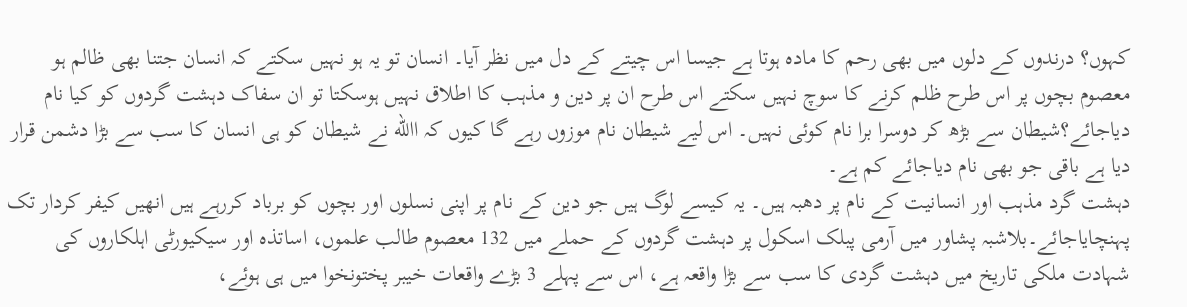کہوں؟ درندوں کے دلوں میں بھی رحم کا مادہ ہوتا ہے جیسا اس چیتے کے دل میں نظر آیا۔ انسان تو یہ ہو نہیں سکتے کہ انسان جتنا بھی ظالم ہو معصوم بچوں پر اس طرح ظلم کرنے کا سوچ نہیں سکتے اس طرح ان پر دین و مذہب کا اطلاق نہیں ہوسکتا تو ان سفاک دہشت گردوں کو کیا نام دیاجائے؟شیطان سے بڑھ کر دوسرا برا نام کوئی نہیں۔ اس لیے شیطان نام موزوں رہے گا کیوں کہ االله نے شیطان کو ہی انسان کا سب سے بڑا دشمن قرار دیا ہے باقی جو بھی نام دیاجائے کم ہے۔
دہشت گرد مذہب اور انسانیت کے نام پر دھبہ ہیں۔ یہ کیسے لوگ ہیں جو دین کے نام پر اپنی نسلوں اور بچوں کو برباد کررہے ہیں انھیں کیفر کردار تک پہنچایاجائے۔بلاشبہ پشاور میں آرمی پبلک اسکول پر دہشت گردوں کے حملے میں 132 معصوم طالب علموں، اساتذہ اور سیکیورٹی اہلکاروں کی شہادت ملکی تاریخ میں دہشت گردی کا سب سے بڑا واقعہ ہے، اس سے پہلے 3 بڑے واقعات خیبر پختونخوا میں ہی ہوئے،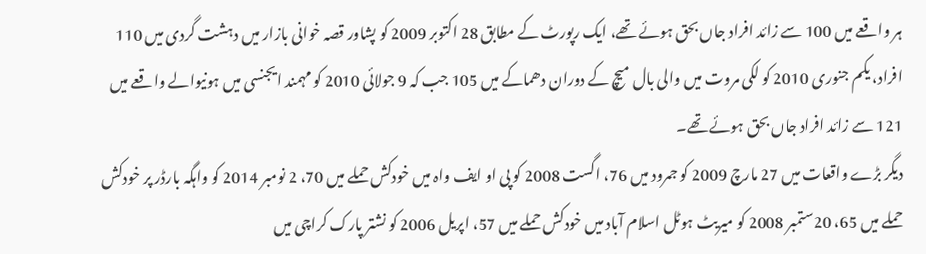ہر واقعے میں 100 سے زائد افراد جاں بحق ہوئے تھے، ایک رپورٹ کے مطابق 28 اکتوبر 2009 کو پشاور قصہ خوانی بازار میں دہشت گردی میں 110 افراد، یکم جنوری 2010 کو لکی مروت میں والی بال میچ کے دوران دھماکے میں 105 جب کہ 9 جولائی 2010 کو مہمند ایجنسی میں ہونیوالے واقعے میں 121 سے زائد افراد جاں بحق ہوئے تھے۔
دیگر بڑے واقعات میں 27 مارچ 2009 کو جمرود میں 76، اگست 2008 کو پی او ایف واہ میں خودکش حملے میں 70، 2 نومبر 2014 کو واہگہ بارڈر پر خودکش حملے میں 65، 20ستمبر 2008 کو میریٹ ہوٹل اسلام آباد میں خودکش حملے میں 57، اپریل 2006 کو نشتر پارک کراچی میں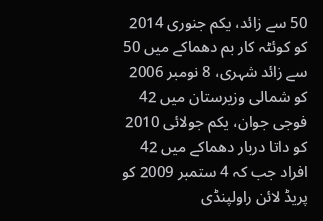50 سے زائد، یکم جنوری 2014 کو کوئٹہ کار بم دھماکے میں 50 سے زائد شہری، 8 نومبر 2006 کو شمالی وزیرستان میں 42 فوجی جوان، یکم جولائی 2010 کو داتا دربار دھماکے میں 42 افراد جب کہ 4 ستمبر 2009 کو پریڈ لائن راولپنڈی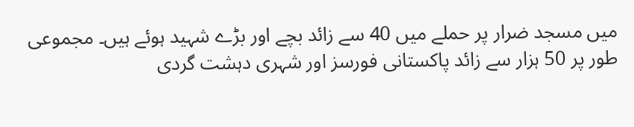میں مسجد ضرار پر حملے میں 40 سے زائد بچے اور بڑے شہید ہوئے ہیں۔ مجموعی طور پر 50 ہزار سے زائد پاکستانی فورسز اور شہری دہشت گردی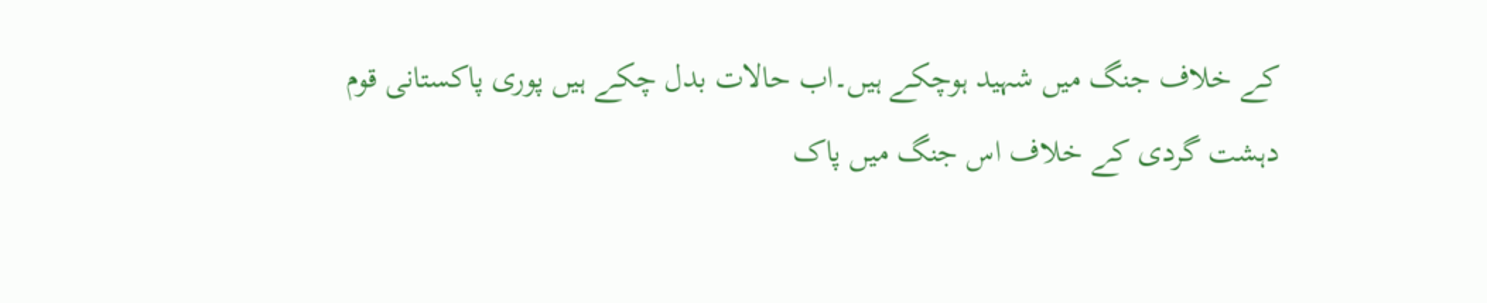کے خلاف جنگ میں شہید ہوچکے ہیں۔اب حالات بدل چکے ہیں پوری پاکستانی قوم دہشت گردی کے خلاف اس جنگ میں پاک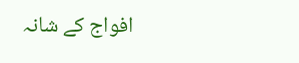افواج کے شانہ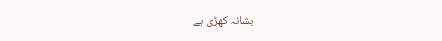بشانہ کھڑی ہے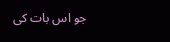جو اس بات کی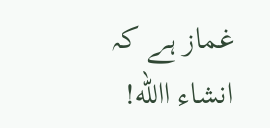غماز ہے کہ انشاء االله!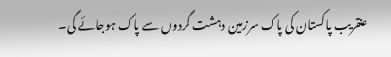عنقریب پاکستان کی پاک سرزمین دہشت گردوں سے پاک ہوجائے گی۔